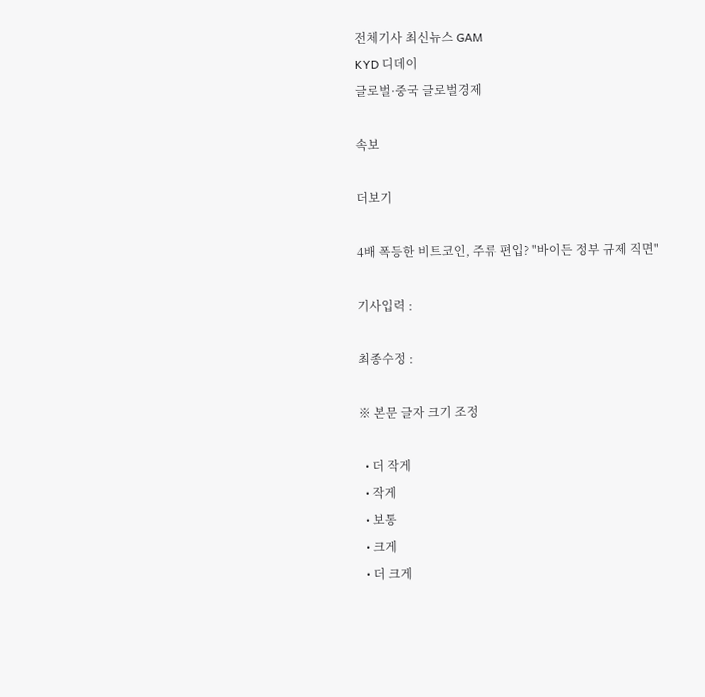전체기사 최신뉴스 GAM
KYD 디데이
글로벌·중국 글로벌경제

속보

더보기

4배 폭등한 비트코인, 주류 편입? "바이든 정부 규제 직면"

기사입력 :

최종수정 :

※ 본문 글자 크기 조정

  • 더 작게
  • 작게
  • 보통
  • 크게
  • 더 크게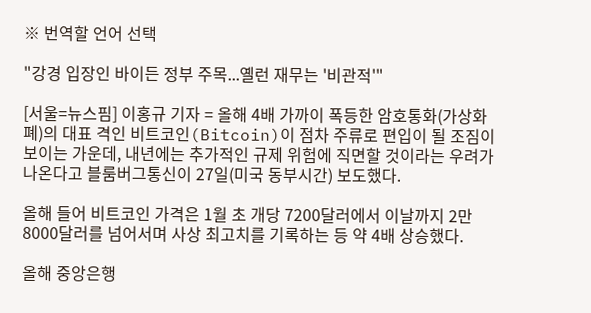※ 번역할 언어 선택

"강경 입장인 바이든 정부 주목...옐런 재무는 '비관적'"

[서울=뉴스핌] 이홍규 기자 = 올해 4배 가까이 폭등한 암호통화(가상화폐)의 대표 격인 비트코인(Bitcoin)이 점차 주류로 편입이 될 조짐이 보이는 가운데, 내년에는 추가적인 규제 위험에 직면할 것이라는 우려가 나온다고 블룸버그통신이 27일(미국 동부시간) 보도했다.

올해 들어 비트코인 가격은 1월 초 개당 7200달러에서 이날까지 2만8000달러를 넘어서며 사상 최고치를 기록하는 등 약 4배 상승했다.

올해 중앙은행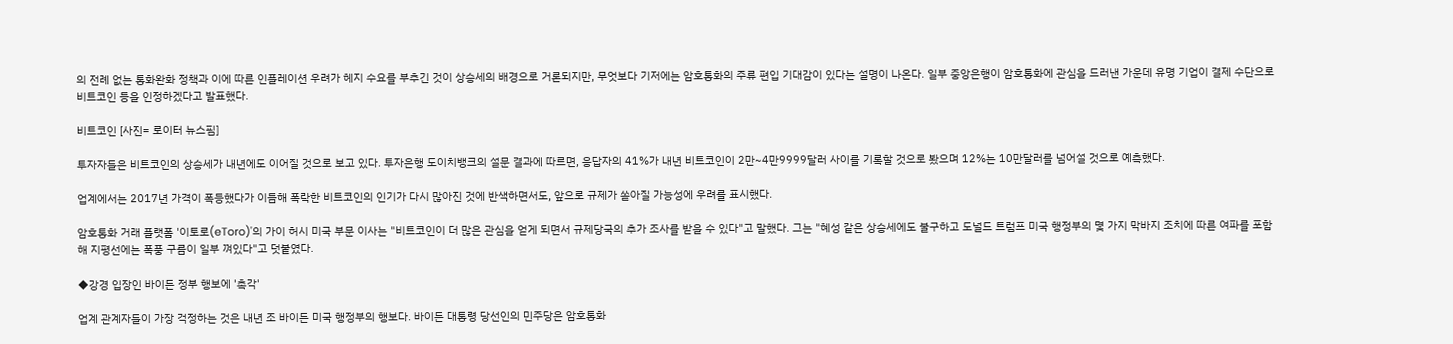의 전례 없는 통화완화 정책과 이에 따른 인플레이션 우려가 헤지 수요를 부추긴 것이 상승세의 배경으로 거론되지만, 무엇보다 기저에는 암호통화의 주류 편입 기대감이 있다는 설명이 나온다. 일부 중앙은행이 암호통화에 관심을 드러낸 가운데 유명 기업이 결제 수단으로 비트코인 등을 인정하겠다고 발표했다.

비트코인 [사진= 로이터 뉴스핌]

투자자들은 비트코인의 상승세가 내년에도 이어질 것으로 보고 있다. 투자은행 도이치뱅크의 설문 결과에 따르면, 응답자의 41%가 내년 비트코인이 2만~4만9999달러 사이를 기록할 것으로 봤으며 12%는 10만달러를 넘어설 것으로 예측했다.

업계에서는 2017년 가격이 폭등했다가 이듬해 폭락한 비트코인의 인기가 다시 많아진 것에 반색하면서도, 앞으로 규제가 쏟아질 가능성에 우려를 표시했다.

암호통화 거래 플랫폼 '이토로(eToro)'의 가이 허시 미국 부문 이사는 "비트코인이 더 많은 관심을 얻게 되면서 규제당국의 추가 조사를 받을 수 있다"고 말했다. 그는 "혜성 같은 상승세에도 불구하고 도널드 트럼프 미국 행정부의 몇 가지 막바지 조치에 따른 여파를 포함해 지평선에는 폭풍 구름이 일부 껴있다"고 덧붙였다.

◆강경 입장인 바이든 정부 행보에 '촉각'

업계 관계자들이 가장 걱정하는 것은 내년 조 바이든 미국 행정부의 행보다. 바이든 대통령 당선인의 민주당은 암호통화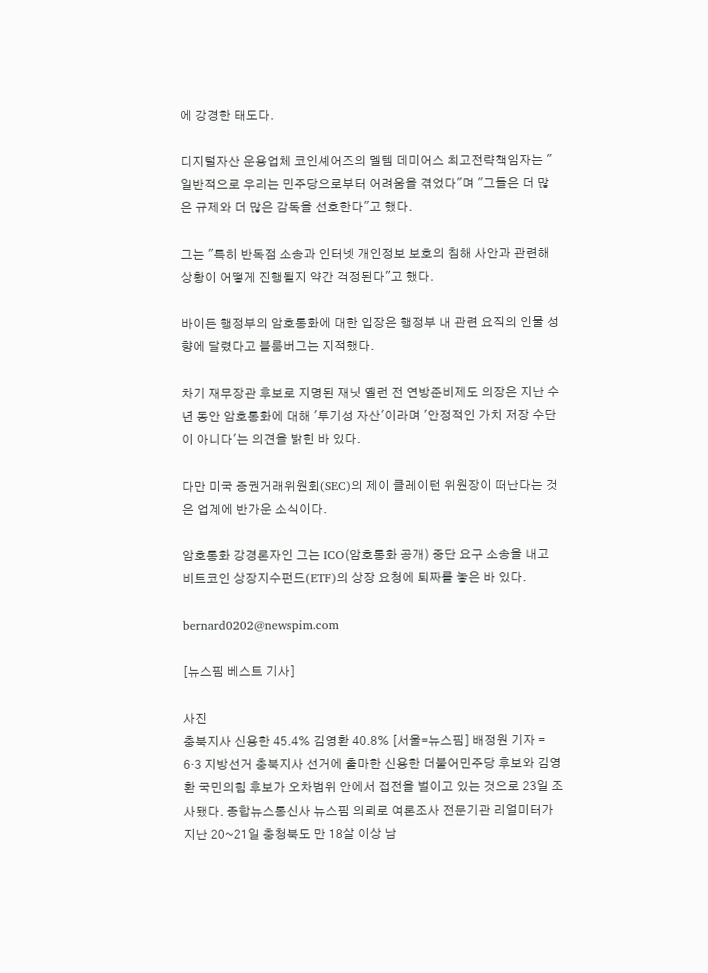에 강경한 태도다.

디지털자산 운용업체 코인셰어즈의 멜템 데미어스 최고전략책임자는 "일반적으로 우리는 민주당으로부터 어려움을 겪었다"며 "그들은 더 많은 규제와 더 많은 감독을 선호한다"고 했다.

그는 "특히 반독점 소송과 인터넷 개인정보 보호의 침해 사안과 관련해 상황이 어떻게 진행될지 약간 걱정된다"고 했다.

바이든 행정부의 암호통화에 대한 입장은 행정부 내 관련 요직의 인물 성향에 달렸다고 블룸버그는 지적했다.

차기 재무장관 후보로 지명된 재닛 옐런 전 연방준비제도 의장은 지난 수년 동안 암호통화에 대해 '투기성 자산'이라며 '안정적인 가치 저장 수단이 아니다'는 의견을 밝힌 바 있다.

다만 미국 증권거래위원회(SEC)의 제이 클레이턴 위원장이 떠난다는 것은 업계에 반가운 소식이다.

암호통화 강경론자인 그는 ICO(암호통화 공개) 중단 요구 소송을 내고 비트코인 상장지수펀드(ETF)의 상장 요청에 퇴짜를 놓은 바 있다.

bernard0202@newspim.com

[뉴스핌 베스트 기사]

사진
충북지사 신용한 45.4% 김영환 40.8% [서울=뉴스핌] 배정원 기자 = 6·3 지방선거 충북지사 선거에 출마한 신용한 더불어민주당 후보와 김영환 국민의힘 후보가 오차범위 안에서 접전을 벌이고 있는 것으로 23일 조사됐다. 종합뉴스통신사 뉴스핌 의뢰로 여론조사 전문기관 리얼미터가 지난 20~21일 충청북도 만 18살 이상 남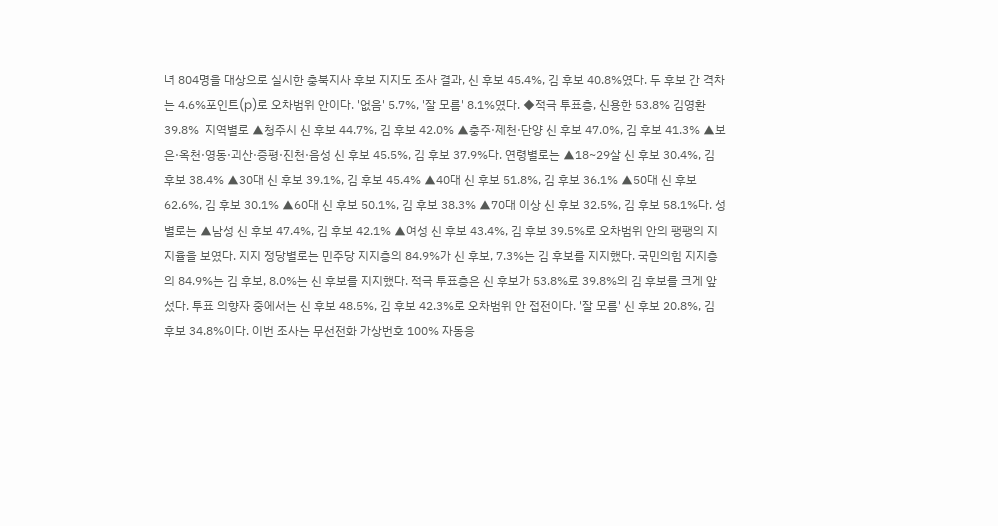녀 804명을 대상으로 실시한 충북지사 후보 지지도 조사 결과, 신 후보 45.4%, 김 후보 40.8%였다. 두 후보 간 격차는 4.6%포인트(p)로 오차범위 안이다. '없음' 5.7%, '잘 모름' 8.1%였다. ◆적극 투표층, 신용한 53.8% 김영환 39.8%  지역별로 ▲청주시 신 후보 44.7%, 김 후보 42.0% ▲충주·제천·단양 신 후보 47.0%, 김 후보 41.3% ▲보은·옥천·영동·괴산·증평·진천·음성 신 후보 45.5%, 김 후보 37.9%다. 연령별로는 ▲18~29살 신 후보 30.4%, 김 후보 38.4% ▲30대 신 후보 39.1%, 김 후보 45.4% ▲40대 신 후보 51.8%, 김 후보 36.1% ▲50대 신 후보 62.6%, 김 후보 30.1% ▲60대 신 후보 50.1%, 김 후보 38.3% ▲70대 이상 신 후보 32.5%, 김 후보 58.1%다. 성별로는 ▲남성 신 후보 47.4%, 김 후보 42.1% ▲여성 신 후보 43.4%, 김 후보 39.5%로 오차범위 안의 팽팽의 지지율을 보였다. 지지 정당별로는 민주당 지지층의 84.9%가 신 후보, 7.3%는 김 후보를 지지했다. 국민의힘 지지층의 84.9%는 김 후보, 8.0%는 신 후보를 지지했다. 적극 투표층은 신 후보가 53.8%로 39.8%의 김 후보를 크게 앞섰다. 투표 의향자 중에서는 신 후보 48.5%, 김 후보 42.3%로 오차범위 안 접전이다. '잘 모름' 신 후보 20.8%, 김 후보 34.8%이다. 이번 조사는 무선전화 가상번호 100% 자동응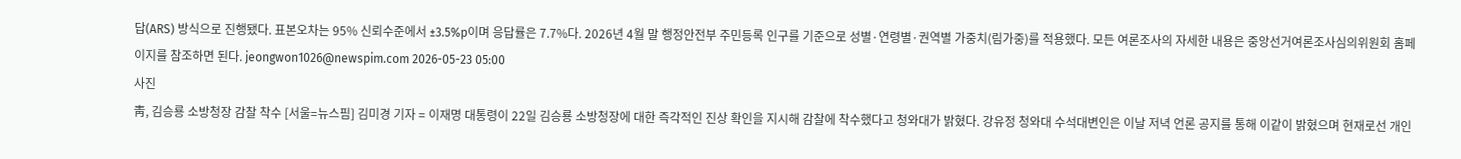답(ARS) 방식으로 진행됐다. 표본오차는 95% 신뢰수준에서 ±3.5%p이며 응답률은 7.7%다. 2026년 4월 말 행정안전부 주민등록 인구를 기준으로 성별·연령별·권역별 가중치(림가중)를 적용했다. 모든 여론조사의 자세한 내용은 중앙선거여론조사심의위원회 홈페이지를 참조하면 된다. jeongwon1026@newspim.com 2026-05-23 05:00
사진
靑, 김승룡 소방청장 감찰 착수 [서울=뉴스핌] 김미경 기자 = 이재명 대통령이 22일 김승룡 소방청장에 대한 즉각적인 진상 확인을 지시해 감찰에 착수했다고 청와대가 밝혔다. 강유정 청와대 수석대변인은 이날 저녁 언론 공지를 통해 이같이 밝혔으며 현재로선 개인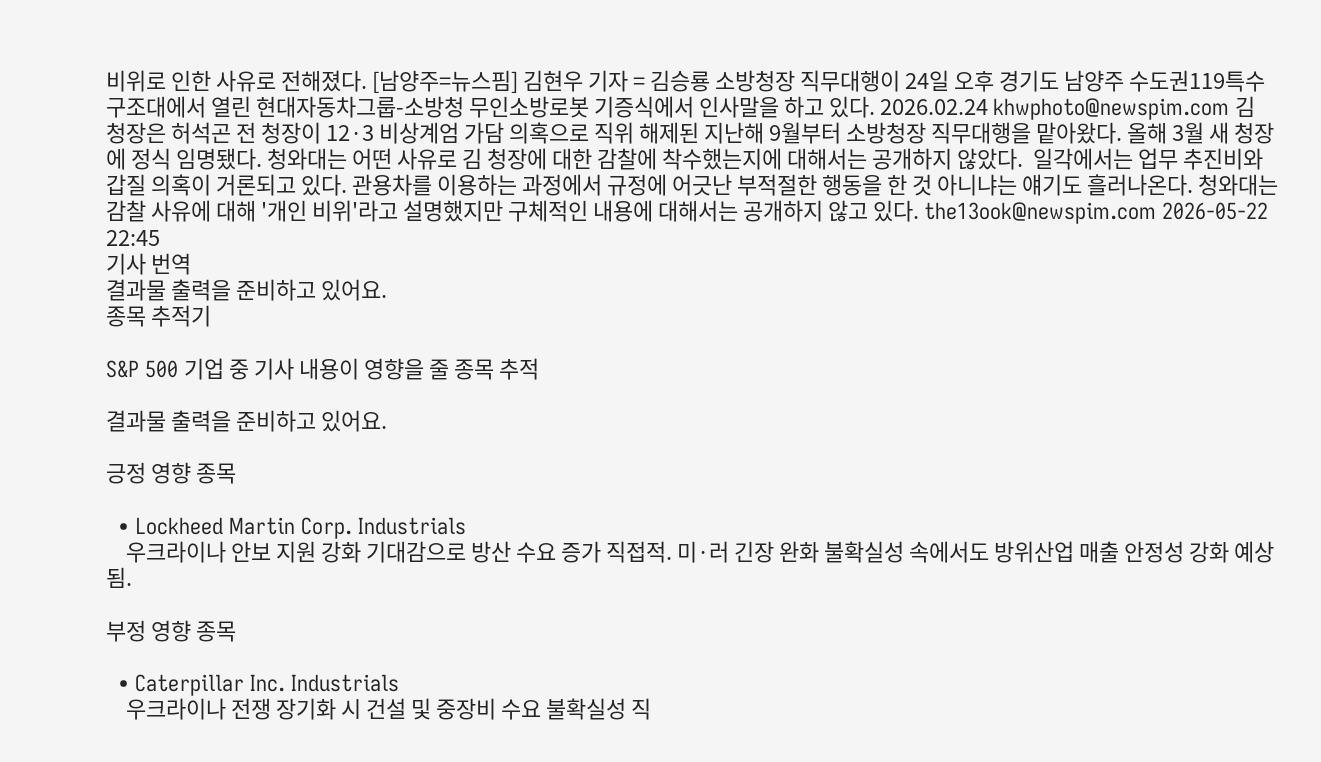비위로 인한 사유로 전해졌다. [남양주=뉴스핌] 김현우 기자 = 김승룡 소방청장 직무대행이 24일 오후 경기도 남양주 수도권119특수구조대에서 열린 현대자동차그룹-소방청 무인소방로봇 기증식에서 인사말을 하고 있다. 2026.02.24 khwphoto@newspim.com 김 청장은 허석곤 전 청장이 12·3 비상계엄 가담 의혹으로 직위 해제된 지난해 9월부터 소방청장 직무대행을 맡아왔다. 올해 3월 새 청장에 정식 임명됐다. 청와대는 어떤 사유로 김 청장에 대한 감찰에 착수했는지에 대해서는 공개하지 않았다.  일각에서는 업무 추진비와 갑질 의혹이 거론되고 있다. 관용차를 이용하는 과정에서 규정에 어긋난 부적절한 행동을 한 것 아니냐는 얘기도 흘러나온다. 청와대는 감찰 사유에 대해 '개인 비위'라고 설명했지만 구체적인 내용에 대해서는 공개하지 않고 있다. the13ook@newspim.com 2026-05-22 22:45
기사 번역
결과물 출력을 준비하고 있어요.
종목 추적기

S&P 500 기업 중 기사 내용이 영향을 줄 종목 추적

결과물 출력을 준비하고 있어요.

긍정 영향 종목

  • Lockheed Martin Corp. Industrials
    우크라이나 안보 지원 강화 기대감으로 방산 수요 증가 직접적. 미·러 긴장 완화 불확실성 속에서도 방위산업 매출 안정성 강화 예상됨.

부정 영향 종목

  • Caterpillar Inc. Industrials
    우크라이나 전쟁 장기화 시 건설 및 중장비 수요 불확실성 직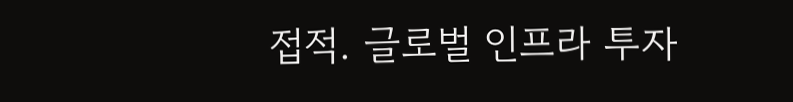접적. 글로벌 인프라 투자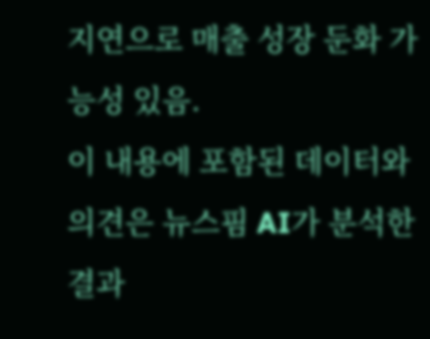지연으로 매출 성장 둔화 가능성 있음.
이 내용에 포함된 데이터와 의견은 뉴스핌 AI가 분석한 결과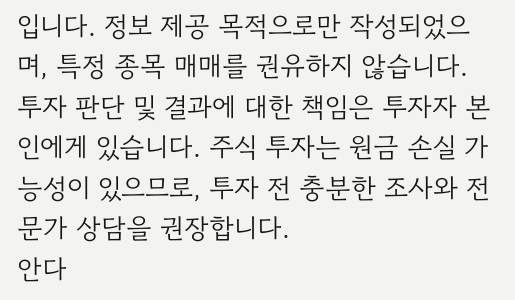입니다. 정보 제공 목적으로만 작성되었으며, 특정 종목 매매를 권유하지 않습니다. 투자 판단 및 결과에 대한 책임은 투자자 본인에게 있습니다. 주식 투자는 원금 손실 가능성이 있으므로, 투자 전 충분한 조사와 전문가 상담을 권장합니다.
안다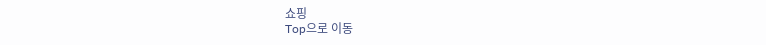쇼핑
Top으로 이동